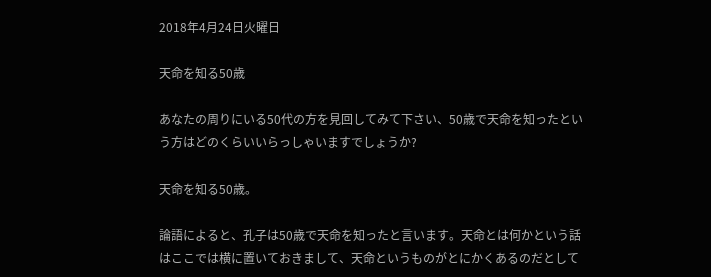2018年4月24日火曜日

天命を知る50歳

あなたの周りにいる50代の方を見回してみて下さい、50歳で天命を知ったという方はどのくらいいらっしゃいますでしょうか?

天命を知る50歳。

論語によると、孔子は50歳で天命を知ったと言います。天命とは何かという話はここでは横に置いておきまして、天命というものがとにかくあるのだとして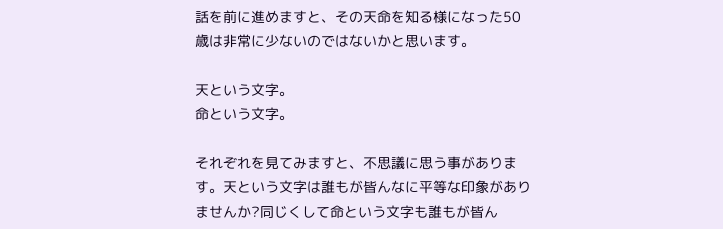話を前に進めますと、その天命を知る様になった50歳は非常に少ないのではないかと思います。

天という文字。
命という文字。

それぞれを見てみますと、不思議に思う事があります。天という文字は誰もが皆んなに平等な印象がありませんか?同じくして命という文字も誰もが皆ん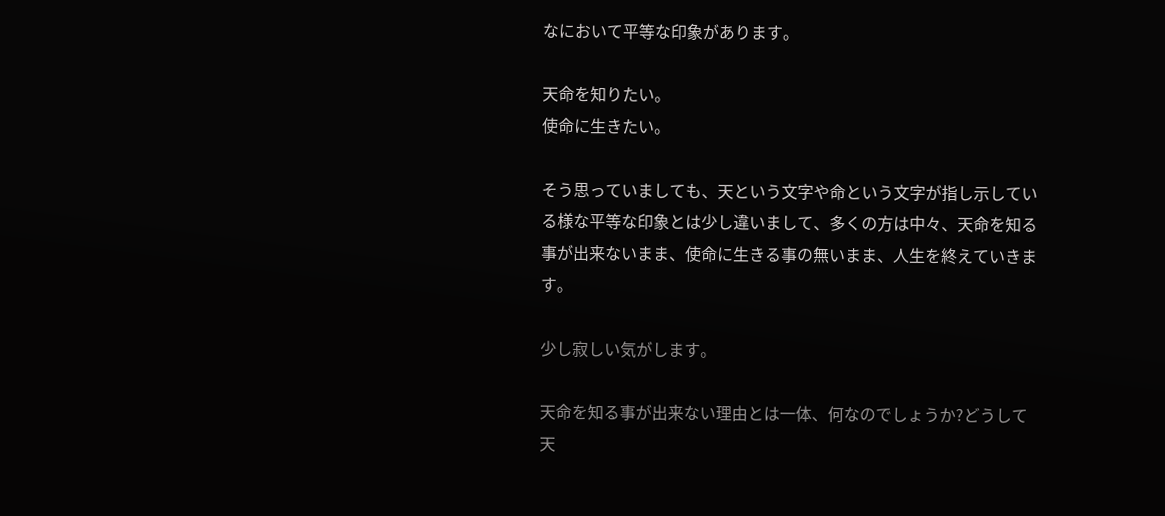なにおいて平等な印象があります。

天命を知りたい。
使命に生きたい。

そう思っていましても、天という文字や命という文字が指し示している様な平等な印象とは少し違いまして、多くの方は中々、天命を知る事が出来ないまま、使命に生きる事の無いまま、人生を終えていきます。

少し寂しい気がします。

天命を知る事が出来ない理由とは一体、何なのでしょうか?どうして天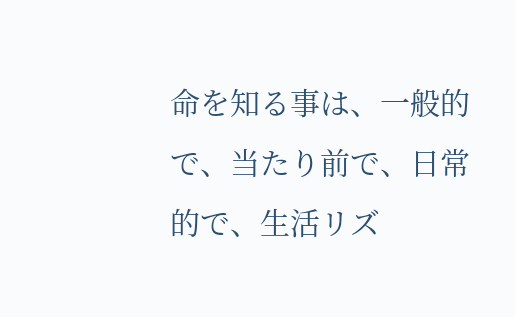命を知る事は、一般的で、当たり前で、日常的で、生活リズ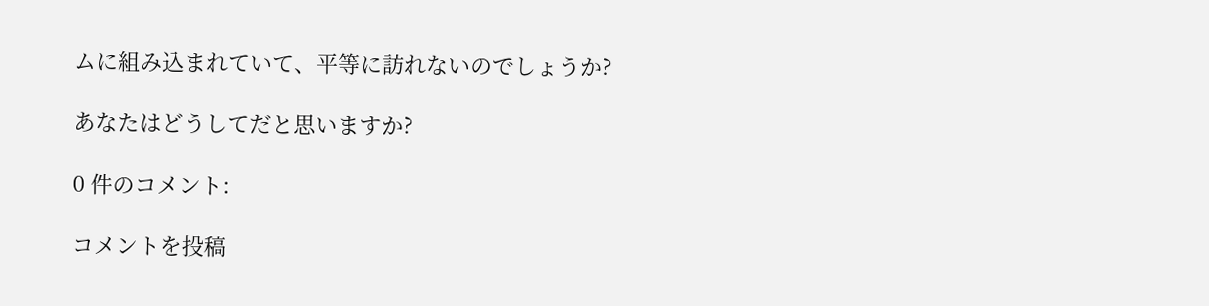ムに組み込まれていて、平等に訪れないのでしょうか?

あなたはどうしてだと思いますか?

0 件のコメント:

コメントを投稿